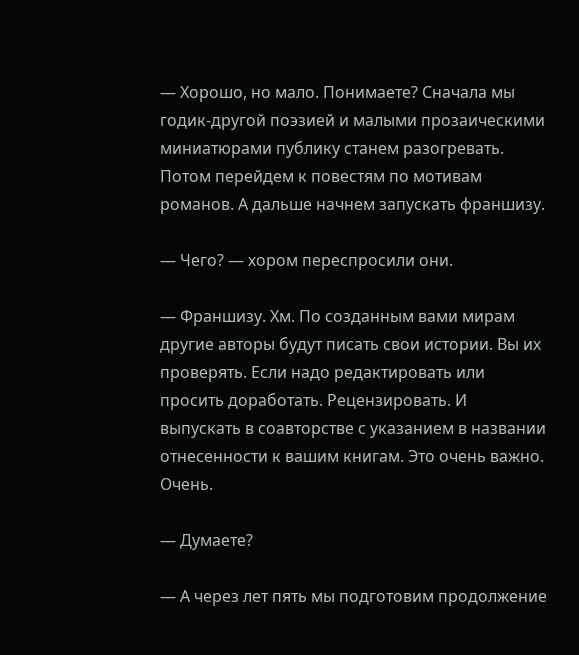— Хорошо, но мало. Понимаете? Сначала мы годик-другой поэзией и малыми прозаическими миниатюрами публику станем разогревать. Потом перейдем к повестям по мотивам романов. А дальше начнем запускать франшизу.

— Чего? — хором переспросили они.

— Франшизу. Хм. По созданным вами мирам другие авторы будут писать свои истории. Вы их проверять. Если надо редактировать или просить доработать. Рецензировать. И выпускать в соавторстве с указанием в названии отнесенности к вашим книгам. Это очень важно. Очень.

— Думаете?

— А через лет пять мы подготовим продолжение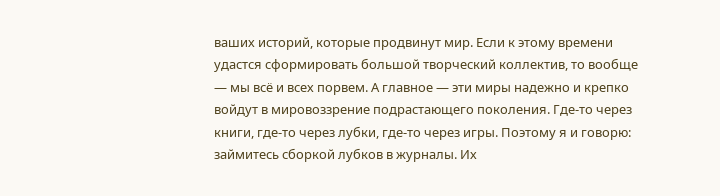ваших историй, которые продвинут мир. Если к этому времени удастся сформировать большой творческий коллектив, то вообще — мы всё и всех порвем. А главное — эти миры надежно и крепко войдут в мировоззрение подрастающего поколения. Где-то через книги, где-то через лубки, где-то через игры. Поэтому я и говорю: займитесь сборкой лубков в журналы. Их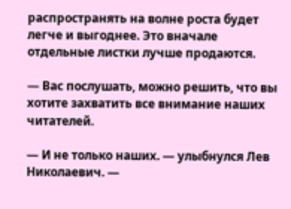распространять на волне роста будет легче и выгоднее. Это вначале отдельные листки лучше продаются.

— Вас послушать, можно решить, что вы хотите захватить все внимание наших читателей.

— И не только наших. — улыбнулся Лев Николаевич. —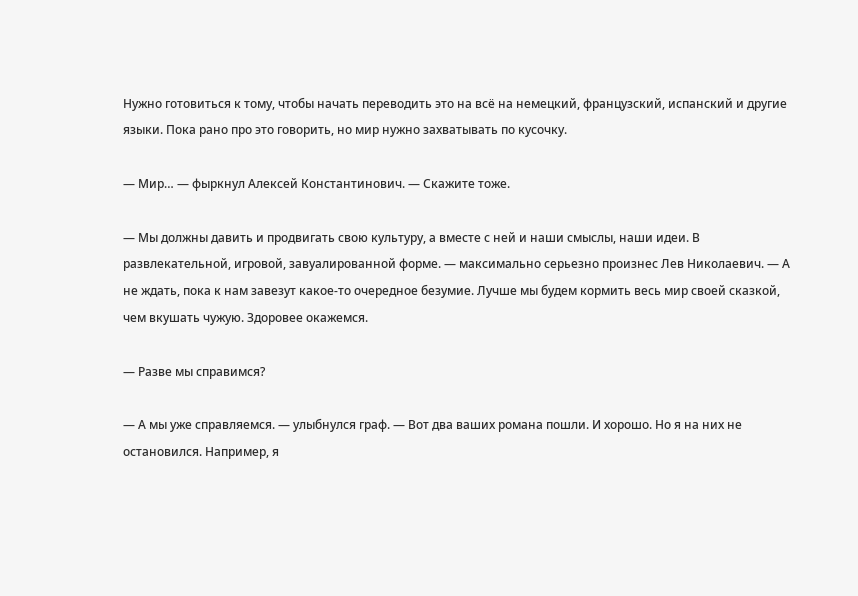Нужно готовиться к тому, чтобы начать переводить это на всё на немецкий, французский, испанский и другие языки. Пока рано про это говорить, но мир нужно захватывать по кусочку.

— Мир… — фыркнул Алексей Константинович. — Скажите тоже.

— Мы должны давить и продвигать свою культуру, а вместе с ней и наши смыслы, наши идеи. В развлекательной, игровой, завуалированной форме. — максимально серьезно произнес Лев Николаевич. — А не ждать, пока к нам завезут какое-то очередное безумие. Лучше мы будем кормить весь мир своей сказкой, чем вкушать чужую. Здоровее окажемся.

— Разве мы справимся?

— А мы уже справляемся. — улыбнулся граф. — Вот два ваших романа пошли. И хорошо. Но я на них не остановился. Например, я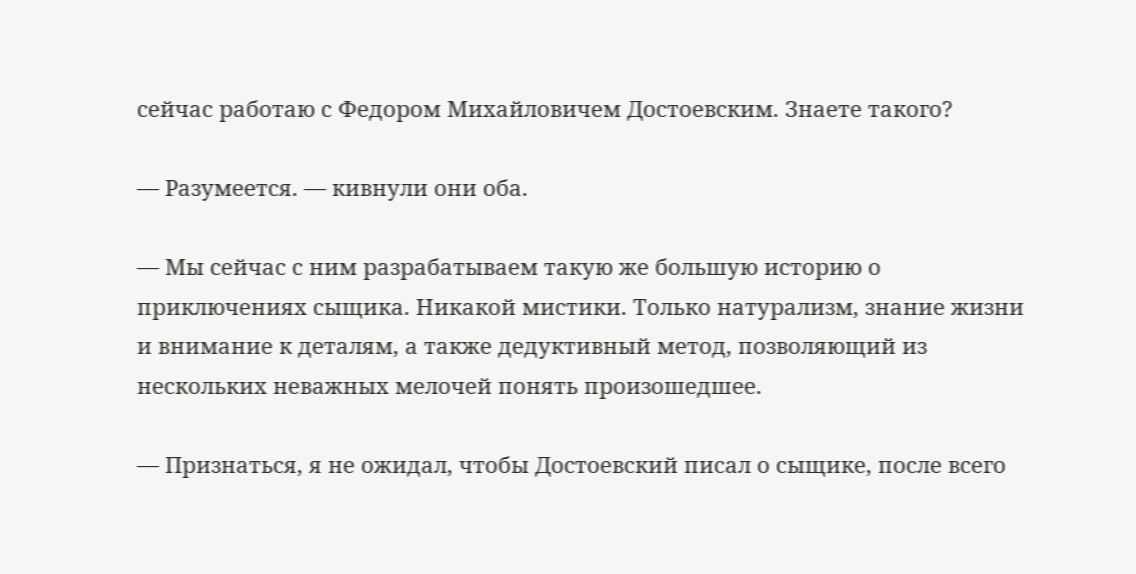сейчас работаю с Федором Михайловичем Достоевским. Знаете такого?

— Разумеется. — кивнули они оба.

— Мы сейчас с ним разрабатываем такую же большую историю о приключениях сыщика. Никакой мистики. Только натурализм, знание жизни и внимание к деталям, а также дедуктивный метод, позволяющий из нескольких неважных мелочей понять произошедшее.

— Признаться, я не ожидал, чтобы Достоевский писал о сыщике, после всего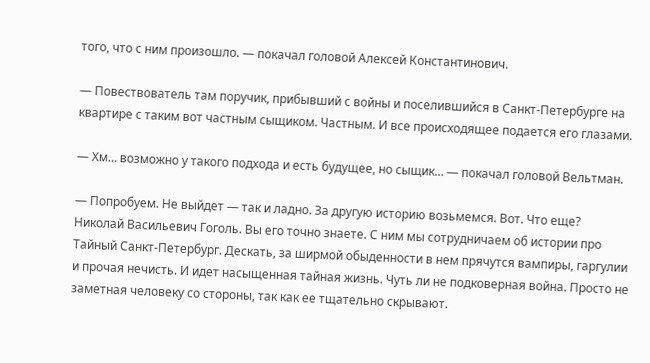того, что с ним произошло. — покачал головой Алексей Константинович.

— Повествователь там поручик, прибывший с войны и поселившийся в Санкт-Петербурге на квартире с таким вот частным сыщиком. Частным. И все происходящее подается его глазами.

— Хм… возможно у такого подхода и есть будущее, но сыщик… — покачал головой Вельтман.

— Попробуем. Не выйдет — так и ладно. За другую историю возьмемся. Вот. Что еще? Николай Васильевич Гоголь. Вы его точно знаете. С ним мы сотрудничаем об истории про Тайный Санкт-Петербург. Дескать, за ширмой обыденности в нем прячутся вампиры, гаргулии и прочая нечисть. И идет насыщенная тайная жизнь. Чуть ли не подковерная война. Просто не заметная человеку со стороны, так как ее тщательно скрывают.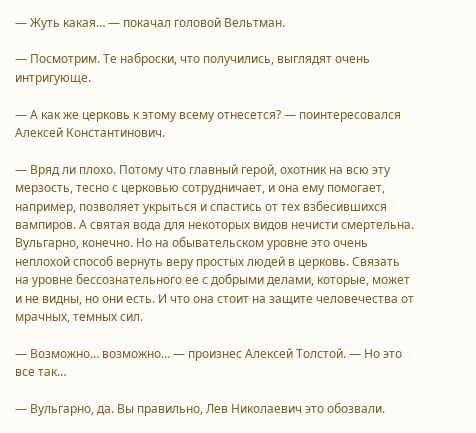— Жуть какая… — покачал головой Вельтман.

— Посмотрим. Те наброски, что получились, выглядят очень интригующе.

— А как же церковь к этому всему отнесется? — поинтересовался Алексей Константинович.

— Вряд ли плохо. Потому что главный герой, охотник на всю эту мерзость, тесно с церковью сотрудничает, и она ему помогает, например, позволяет укрыться и спастись от тех взбесившихся вампиров. А святая вода для некоторых видов нечисти смертельна. Вульгарно, конечно. Но на обывательском уровне это очень неплохой способ вернуть веру простых людей в церковь. Связать на уровне бессознательного ее с добрыми делами, которые, может и не видны, но они есть. И что она стоит на защите человечества от мрачных, темных сил.

— Возможно… возможно… — произнес Алексей Толстой. — Но это все так…

— Вульгарно, да. Вы правильно, Лев Николаевич это обозвали.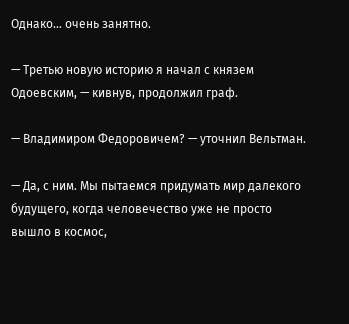Однако… очень занятно.

— Третью новую историю я начал с князем Одоевским, — кивнув, продолжил граф.

— Владимиром Федоровичем? — уточнил Вельтман.

— Да, с ним. Мы пытаемся придумать мир далекого будущего, когда человечество уже не просто вышло в космос,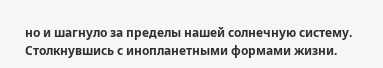но и шагнуло за пределы нашей солнечную систему. Столкнувшись с инопланетными формами жизни.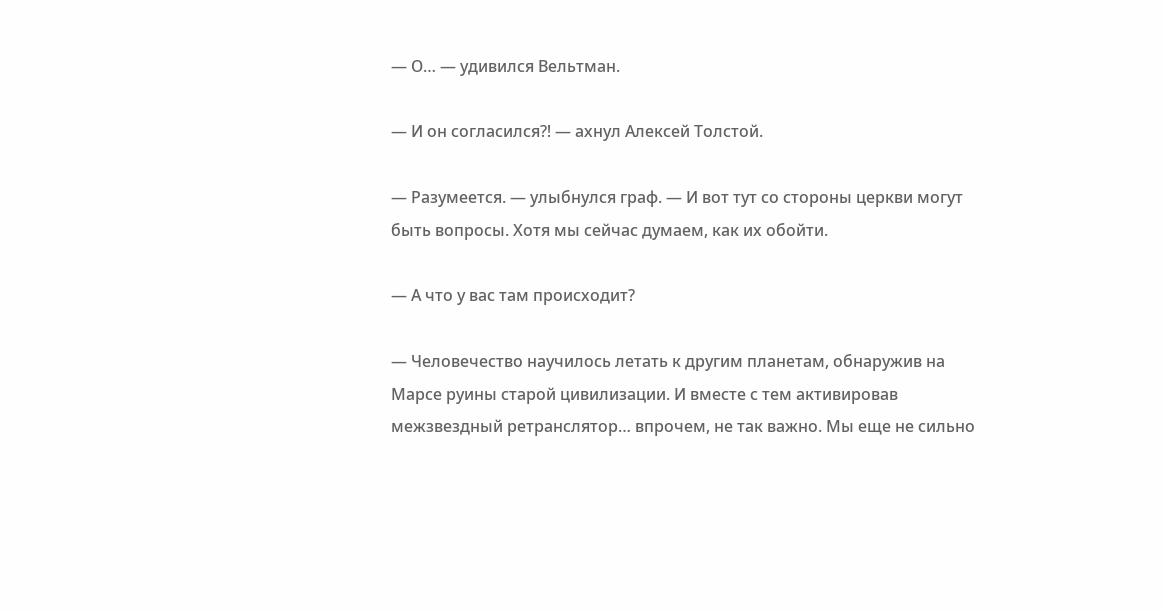— О… — удивился Вельтман.

— И он согласился⁈ — ахнул Алексей Толстой.

— Разумеется. — улыбнулся граф. — И вот тут со стороны церкви могут быть вопросы. Хотя мы сейчас думаем, как их обойти.

— А что у вас там происходит?

— Человечество научилось летать к другим планетам, обнаружив на Марсе руины старой цивилизации. И вместе с тем активировав межзвездный ретранслятор… впрочем, не так важно. Мы еще не сильно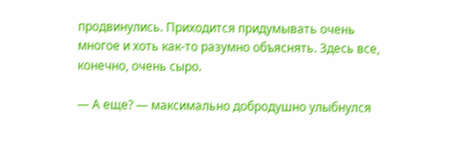продвинулись. Приходится придумывать очень многое и хоть как-то разумно объяснять. Здесь все, конечно, очень сыро.

— А еще? — максимально добродушно улыбнулся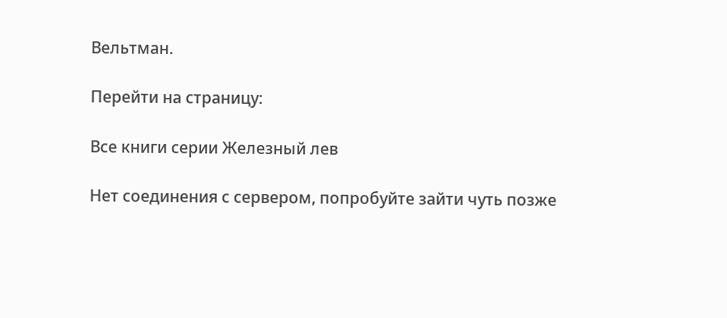Вельтман.

Перейти на страницу:

Все книги серии Железный лев

Нет соединения с сервером, попробуйте зайти чуть позже